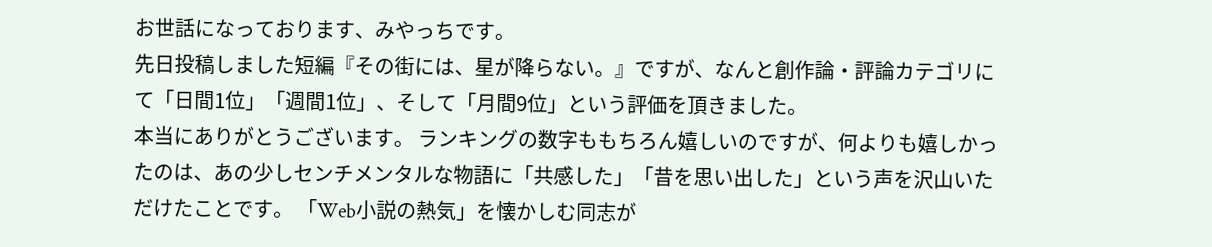お世話になっております、みやっちです。
先日投稿しました短編『その街には、星が降らない。』ですが、なんと創作論・評論カテゴリにて「日間1位」「週間1位」、そして「月間9位」という評価を頂きました。
本当にありがとうございます。 ランキングの数字ももちろん嬉しいのですが、何よりも嬉しかったのは、あの少しセンチメンタルな物語に「共感した」「昔を思い出した」という声を沢山いただけたことです。 「Web小説の熱気」を懐かしむ同志が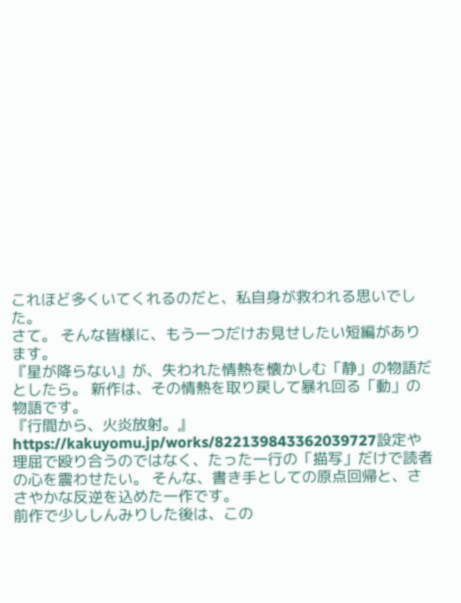これほど多くいてくれるのだと、私自身が救われる思いでした。
さて。 そんな皆様に、もう一つだけお見せしたい短編があります。
『星が降らない』が、失われた情熱を懐かしむ「静」の物語だとしたら。 新作は、その情熱を取り戻して暴れ回る「動」の物語です。
『行間から、火炎放射。』
https://kakuyomu.jp/works/822139843362039727設定や理屈で殴り合うのではなく、たった一行の「描写」だけで読者の心を震わせたい。 そんな、書き手としての原点回帰と、ささやかな反逆を込めた一作です。
前作で少ししんみりした後は、この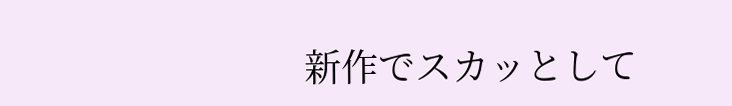新作でスカッとして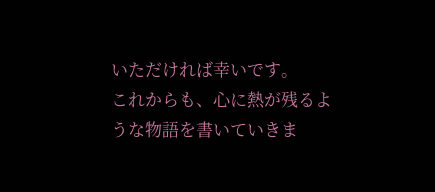いただければ幸いです。
これからも、心に熱が残るような物語を書いていきま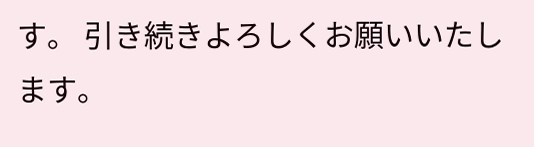す。 引き続きよろしくお願いいたします。